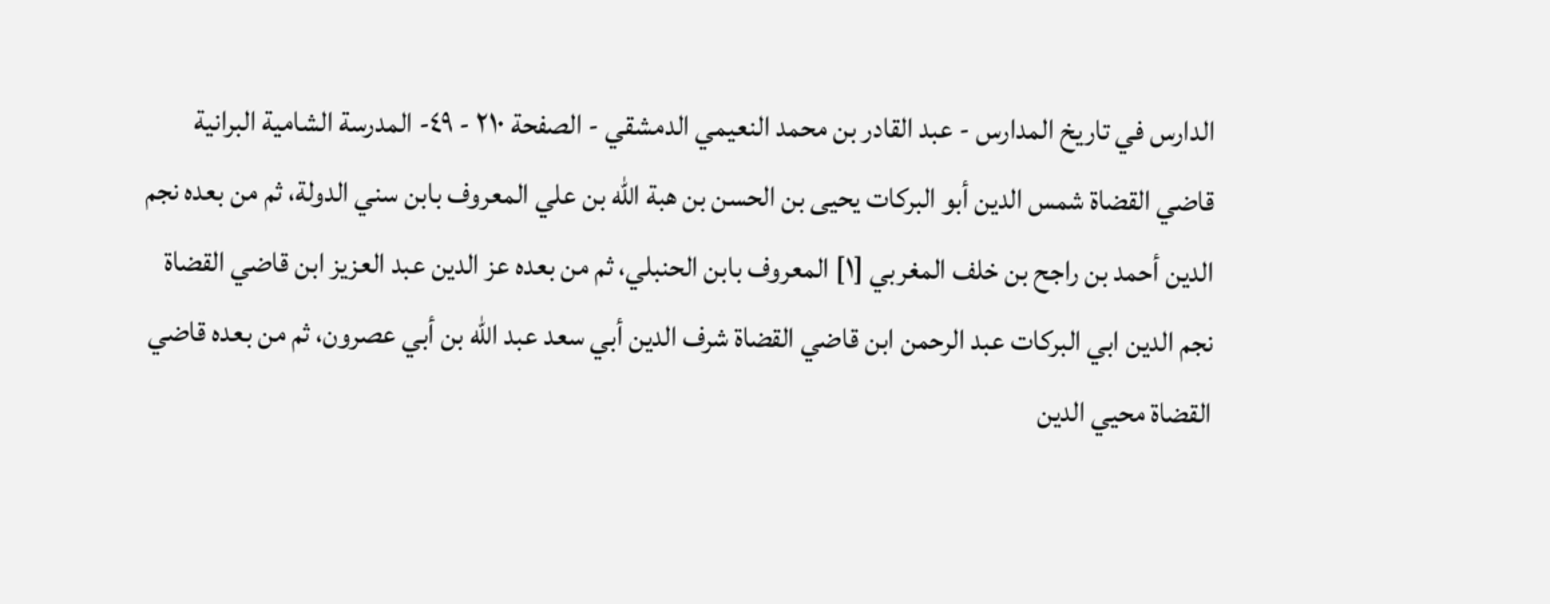الدارس في تاريخ المدارس - عبد القادر بن محمد النعيمي الدمشقي - الصفحة ٢١٠ - ٤٩- المدرسة الشامية البرانية
قاضي القضاة شمس الدين أبو البركات يحيى بن الحسن بن هبة اللّه بن علي المعروف بابن سني الدولة، ثم من بعده نجم الدين أحمد بن راجح بن خلف المغربي [١] المعروف بابن الحنبلي، ثم من بعده عز الدين عبد العزيز ابن قاضي القضاة نجم الدين ابي البركات عبد الرحمن ابن قاضي القضاة شرف الدين أبي سعد عبد اللّه بن أبي عصرون، ثم من بعده قاضي القضاة محيي الدين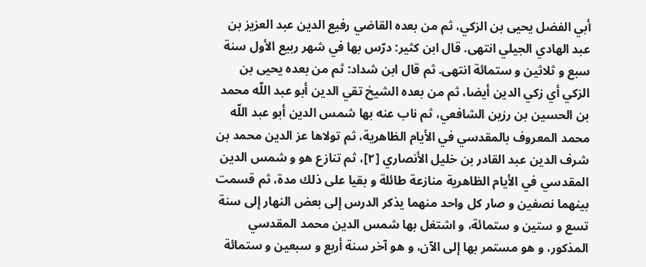أبي الفضل يحيى بن الزكي، ثم من بعده القاضي رفيع الدين عبد العزيز بن عبد الهادي الجيلي انتهى. قال ابن كثير: درّس بها في شهر ربيع الأول سنة سبع و ثلاثين و ستمائة انتهى. ثم قال ابن شداد: ثم من بعده يحيى بن الزكي أي زكي الدين أيضا، ثم من بعده الشيخ تقي الدين أبو عبد اللّه محمد بن الحسين بن رزين الشافعي، ثم ناب عنه بها شمس الدين أبو عبد اللّه محمد المعروف بالمقدسي في الأيام الظاهرية، ثم تولاها عز الدين محمد بن شرف الدين عبد القادر بن خليل الأنصاري [٢]، ثم تنازع هو و شمس الدين المقدسي في الأيام الظاهرية منازعة طائلة و بقيا على ذلك مدة، ثم قسمت بينهما نصفين و صار كل واحد منهما يذكر الدرس إلى بعض النهار إلى سنة تسع و ستين و ستمائة، و اشتغل بها شمس الدين محمد المقدسي المذكور، و هو مستمر بها إلى الآن، و هو آخر سنة أربع و سبعين و ستمائة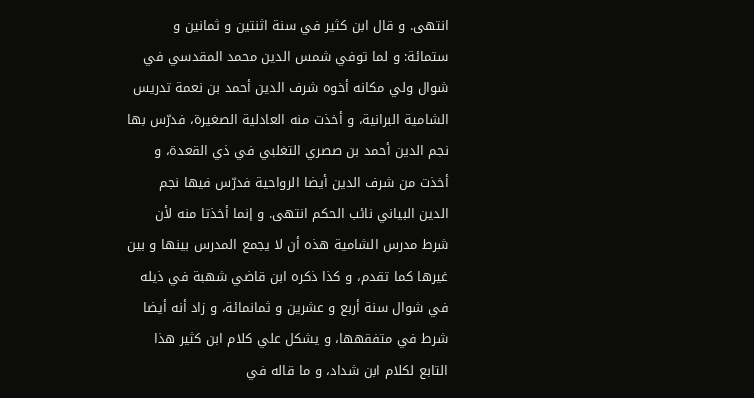انتهى. و قال ابن كثير في سنة اثنتين و ثمانين و ستمائة: و لما توفي شمس الدين محمد المقدسي في شوال ولي مكانه أخوه شرف الدين أحمد بن نعمة تدريس الشامية البرانية، و أخذت منه العادلية الصغيرة، فدرّس بها نجم الدين أحمد بن صصري التغلبي في ذي القعدة، و أخذت من شرف الدين أيضا الرواحية فدرّس فيها نجم الدين البياني نائب الحكم انتهى. و إنما أخذتا منه لأن شرط مدرس الشامية هذه أن لا يجمع المدرس بينها و بين غيرها كما تقدم، و كذا ذكره ابن قاضي شهبة في ذيله في شوال سنة أربع و عشرين و ثمانمائة، و زاد أنه أيضا شرط في متفقهها، و يشكل علي كلام ابن كثير هذا التابع لكلام ابن شداد، و ما قاله في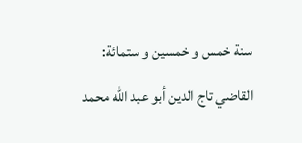سنة خمس و خمسين و ستمائة: القاضي تاج الدين أبو عبد اللّه محمد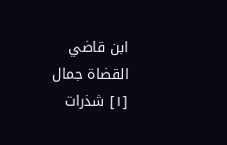ابن قاضي القضاة جمال
[١] شذرات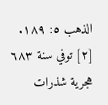الذهب ٥: ١٨٩.
[٢] توفي سنة ٦٨٣ هجرية شذرات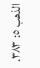الذهب ٥: ٣٨٣.